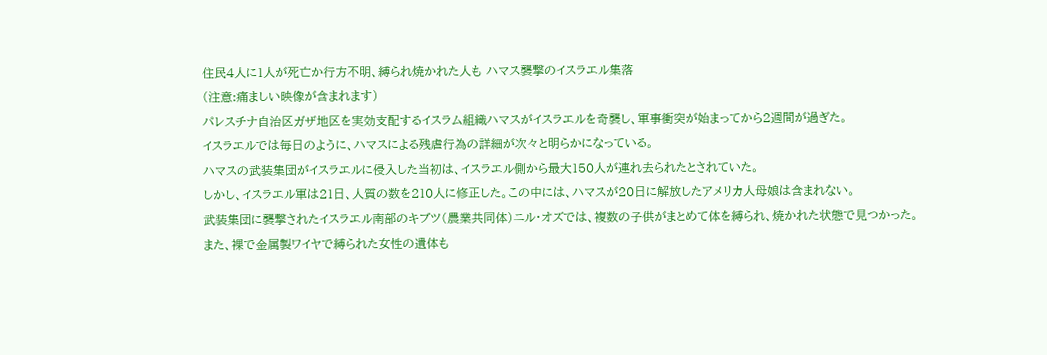住民4人に1人が死亡か行方不明、縛られ焼かれた人も ハマス襲撃のイスラエル集落
(注意:痛ましい映像が含まれます)
パレスチナ自治区ガザ地区を実効支配するイスラム組織ハマスがイスラエルを奇襲し、軍事衝突が始まってから2週間が過ぎた。
イスラエルでは毎日のように、ハマスによる残虐行為の詳細が次々と明らかになっている。
ハマスの武装集団がイスラエルに侵入した当初は、イスラエル側から最大150人が連れ去られたとされていた。
しかし、イスラエル軍は21日、人質の数を210人に修正した。この中には、ハマスが20日に解放したアメリカ人母娘は含まれない。
武装集団に襲撃されたイスラエル南部のキブツ(農業共同体)ニル・オズでは、複数の子供がまとめて体を縛られ、焼かれた状態で見つかった。
また、裸で金属製ワイヤで縛られた女性の遺体も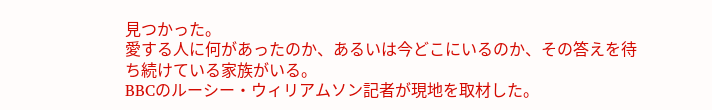見つかった。
愛する人に何があったのか、あるいは今どこにいるのか、その答えを待ち続けている家族がいる。
BBCのルーシー・ウィリアムソン記者が現地を取材した。